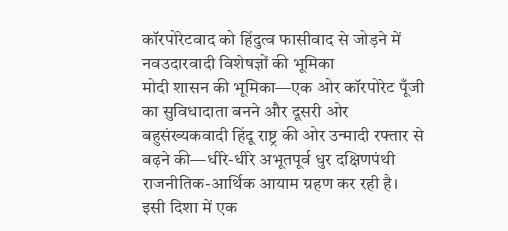कॉरपोरेटवाद को हिंदुत्व फासीवाद से जोड़ने में नवउदारवादी विशेषज्ञों की भूमिका
मोदी शासन की भूमिका—एक ओर कॉरपोरेट पूँजी का सुविधादाता बनने और दूसरी ओर बहुसंख्यकवादी हिंदू राष्ट्र की ओर उन्मादी रफ्तार से बढ़ने की—धीरे-धीरे अभूतपूर्व धुर दक्षिणपंथी राजनीतिक-आर्थिक आयाम ग्रहण कर रही है। इसी दिशा में एक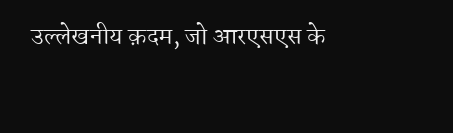उल्लेखनीय क़दम, जो आरएसएस के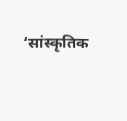‘सांस्कृतिक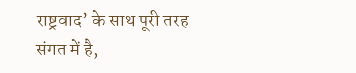राष्ट्रवाद’ के साथ पूरी तरह संगत में है,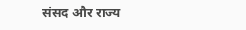संसद और राज्य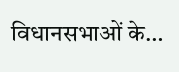विधानसभाओं के…